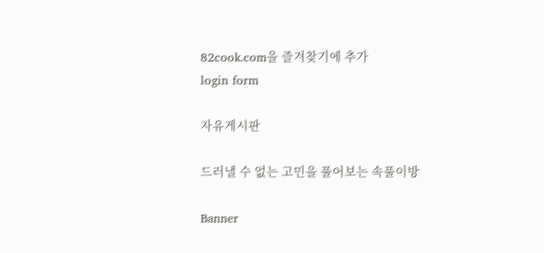82cook.com을 즐겨찾기에 추가
login form

자유게시판

드러낼 수 없는 고민을 풀어보는 속풀이방

Banner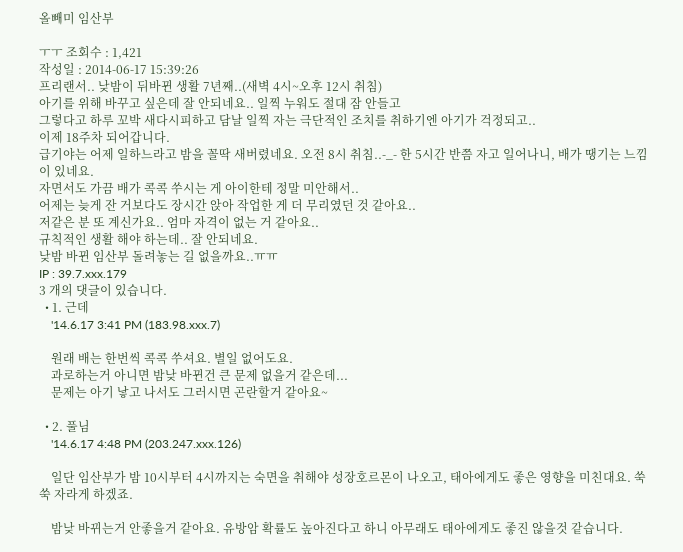올빼미 임산부

ㅜㅜ 조회수 : 1,421
작성일 : 2014-06-17 15:39:26
프리랜서.. 낮밤이 뒤바뀐 생활 7년째..(새벽 4시~오후 12시 취침)
아기를 위해 바꾸고 싶은데 잘 안되네요.. 일찍 누워도 절대 잠 안들고
그렇다고 하루 꼬박 새다시피하고 담날 일찍 자는 극단적인 조치를 취하기엔 아기가 걱정되고..
이제 18주차 되어갑니다.
급기야는 어제 일하느라고 밤을 꼴딱 새버렸네요. 오전 8시 취침..-_- 한 5시간 반쯤 자고 일어나니, 배가 땡기는 느낌이 있네요.
자면서도 가끔 배가 콕콕 쑤시는 게 아이한테 정말 미안해서..
어제는 늦게 잔 거보다도 장시간 앉아 작업한 게 더 무리였던 것 같아요..
저같은 분 또 계신가요.. 엄마 자격이 없는 거 같아요..
규칙적인 생활 해야 하는데.. 잘 안되네요.
낮밤 바뀐 임산부 돌려놓는 길 없을까요..ㅠㅠ
IP : 39.7.xxx.179
3 개의 댓글이 있습니다.
  • 1. 근데
    '14.6.17 3:41 PM (183.98.xxx.7)

    원래 배는 한번씩 콕콕 쑤셔요. 별일 없어도요.
    과로하는거 아니면 밤낮 바뀐건 큰 문제 없을거 같은데...
    문제는 아기 낳고 나서도 그러시면 곤란할거 같아요~

  • 2. 풀님
    '14.6.17 4:48 PM (203.247.xxx.126)

    일단 임산부가 밤 10시부터 4시까지는 숙면을 취해야 성장호르몬이 나오고, 태아에게도 좋은 영향을 미친대요. 쑥쑥 자라게 하겠죠.

    밤낮 바뀌는거 안좋을거 같아요. 유방암 확률도 높아진다고 하니 아무래도 태아에게도 좋진 않을것 같습니다.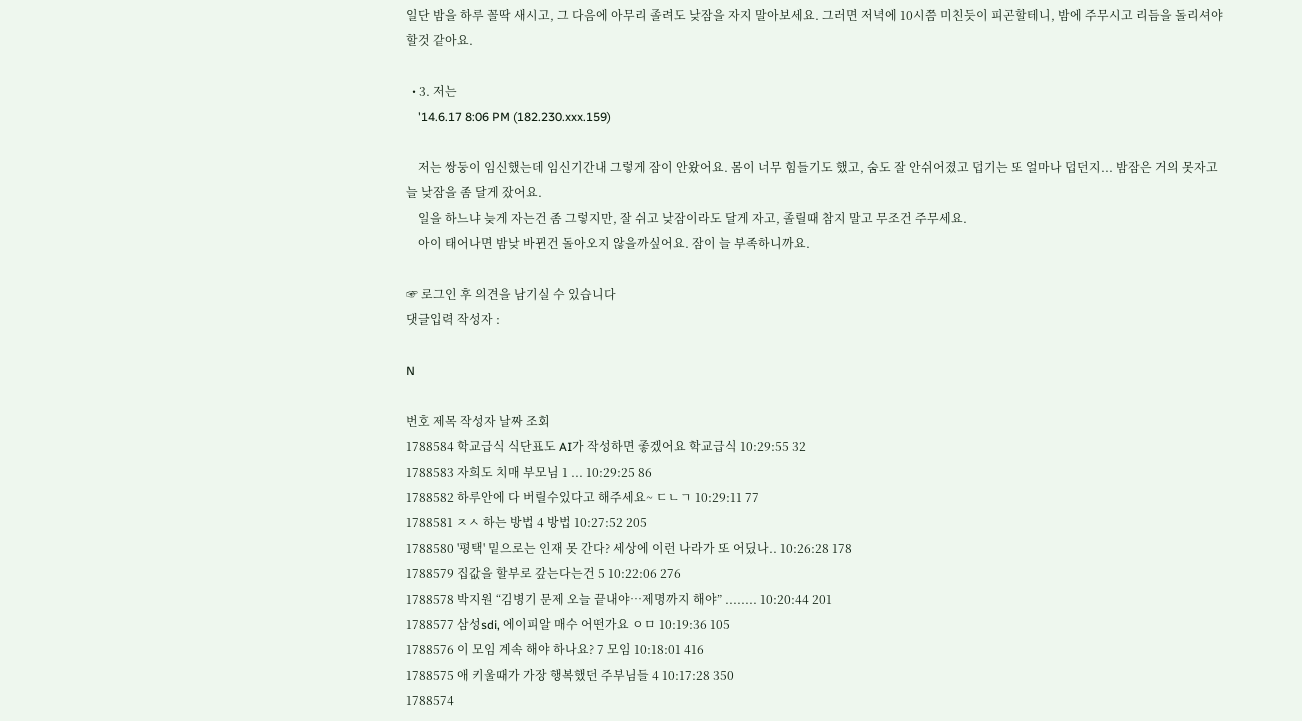일단 밤을 하루 꼴딱 새시고, 그 다음에 아무리 졸려도 낮잠을 자지 말아보세요. 그러면 저녁에 10시쯤 미친듯이 피곤할테니, 밤에 주무시고 리듬을 돌리셔야 할것 같아요.

  • 3. 저는
    '14.6.17 8:06 PM (182.230.xxx.159)

    저는 쌍둥이 임신했는데 임신기간내 그렇게 잠이 안왔어요. 몸이 너무 힘들기도 했고, 숨도 잘 안쉬어졌고 덥기는 또 얼마나 덥던지... 밤잠은 거의 못자고 늘 낮잠을 좀 달게 잤어요.
    일을 하느냐 늦게 자는건 좀 그렇지만, 잘 쉬고 낮잠이라도 달게 자고, 졸릴때 참지 말고 무조건 주무세요.
    아이 태어나면 밤낮 바뀐건 돌아오지 않을까싶어요. 잠이 늘 부족하니까요.

☞ 로그인 후 의견을 남기실 수 있습니다
댓글입력 작성자 :

N

번호 제목 작성자 날짜 조회
1788584 학교급식 식단표도 AI가 작성하면 좋겠어요 학교급식 10:29:55 32
1788583 자희도 치매 부모님 1 ... 10:29:25 86
1788582 하루안에 다 버릴수있다고 해주세요~ ㄷㄴㄱ 10:29:11 77
1788581 ㅈㅅ 하는 방법 4 방법 10:27:52 205
1788580 '평택' 밑으로는 인재 못 간다? 세상에 이런 나라가 또 어딨나.. 10:26:28 178
1788579 집값을 할부로 갚는다는건 5 10:22:06 276
1788578 박지원 “김병기 문제 오늘 끝내야…제명까지 해야” ........ 10:20:44 201
1788577 삼성sdi, 에이피알 매수 어떤가요 ㅇㅁ 10:19:36 105
1788576 이 모임 계속 해야 하나요? 7 모임 10:18:01 416
1788575 애 키울때가 가장 행복했던 주부님들 4 10:17:28 350
1788574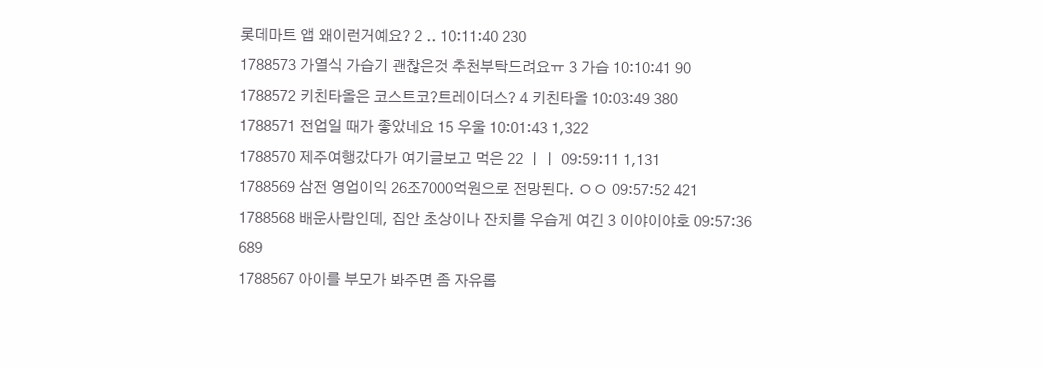롯데마트 앱 왜이런거예요? 2 .. 10:11:40 230
1788573 가열식 가습기 괜찮은것 추천부탁드려요ㅠ 3 가습 10:10:41 90
1788572 키친타올은 코스트코?트레이더스? 4 키친타올 10:03:49 380
1788571 전업일 때가 좋았네요 15 우울 10:01:43 1,322
1788570 제주여행갔다가 여기글보고 먹은 22 ㅣㅣ 09:59:11 1,131
1788569 삼전 영업이익 26조7000억원으로 전망된다. ㅇㅇ 09:57:52 421
1788568 배운사람인데, 집안 초상이나 잔치를 우습게 여긴 3 이야이야호 09:57:36 689
1788567 아이를 부모가 봐주면 좀 자유롭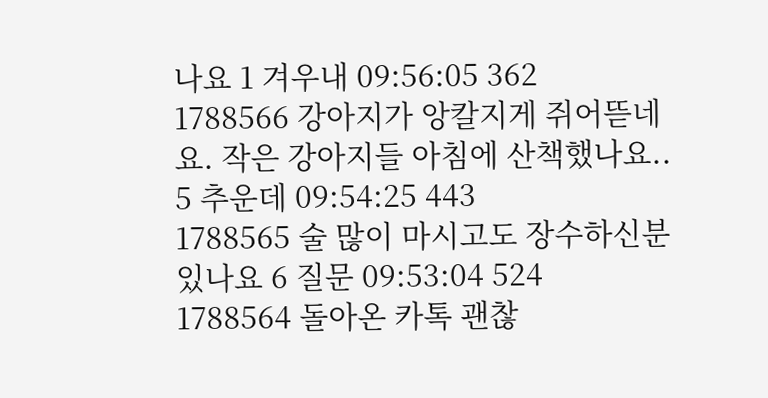나요 1 겨우내 09:56:05 362
1788566 강아지가 앙칼지게 쥐어뜯네요. 작은 강아지들 아침에 산책했나요.. 5 추운데 09:54:25 443
1788565 술 많이 마시고도 장수하신분 있나요 6 질문 09:53:04 524
1788564 돌아온 카톡 괜찮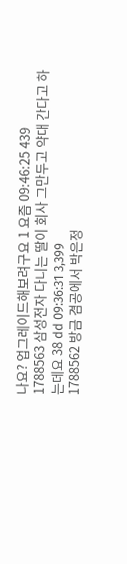나요? 업그레이드해보려구요 1 요즘 09:46:25 439
1788563 삼성전자 다니는 딸이 회사 그만두고 약대 간다고 하는데요 38 dd 09:36:31 3,399
1788562 방금 겸공에서 박은정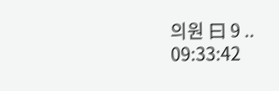의원 曰 9 .. 09:33:42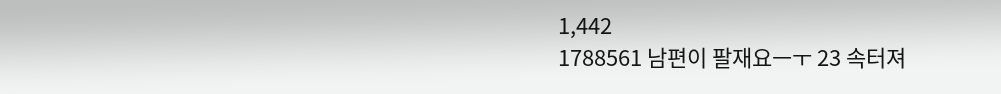1,442
1788561 남편이 팔재요ㅡㅜ 23 속터져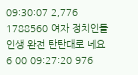09:30:07 2,776
1788560 여자 정치인들 인생 완전 탄탄대로 네요 6 00 09:27:20 976